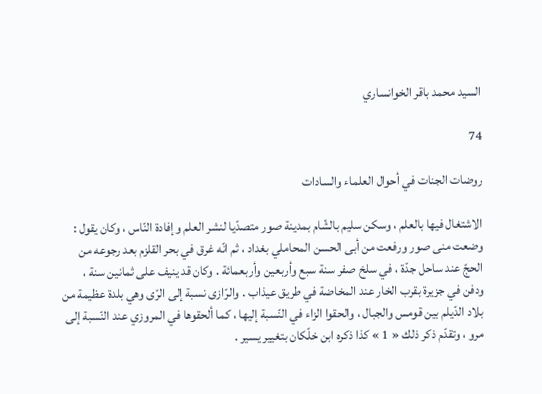السيد محمد باقر الخوانساري

74

روضات الجنات في أحوال العلماء والسادات

الاشتغال فيها بالعلم ، وسكن سليم بالشّام بمدينة صور متصدّيا لنشر العلم وإفادة النّاس ، وكان يقول : وضعت منى صور ورفعت من أبى الحسن المحاملي بغداد ، ثم انّه غرق في بحر القلزم بعد رجوعه من الحجّ عند ساحل جدّة ، في سلخ صفر سنة سبع وأربعين وأربعمائة . وكان قد ينيف على ثمانين سنة ، ودفن في جزيرة بقرب الخار عند المخاضة في طريق عيذاب . والرّازى نسبة إلى الرّى وهي بلدة عظيمة من بلاد الدّيلم بين قومس والجبال ، والحقوا الزاء في النّسبة إليها ، كما ألحقوها في المروزي عند النّسبة إلى مرو ، وتقدّم ذكر ذلك « 1 » كذا ذكره ابن خلّكان بتغيير يسير .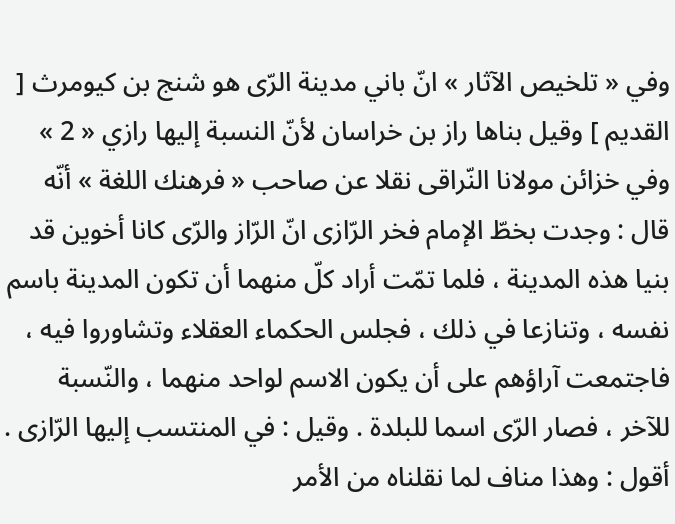وفي « تلخيص الآثار » انّ باني مدينة الرّى هو شنج بن كيومرث [ القديم ] وقيل بناها راز بن خراسان لأنّ النسبة إليها رازي « 2 » وفي خزائن مولانا النّراقى نقلا عن صاحب « فرهنك اللغة » أنّه قال : وجدت بخطّ الإمام فخر الرّازى انّ الرّاز والرّى كانا أخوين قد بنيا هذه المدينة ، فلما تمّت أراد كلّ منهما أن تكون المدينة باسم نفسه ، وتنازعا في ذلك ، فجلس الحكماء العقلاء وتشاوروا فيه ، فاجتمعت آراؤهم على أن يكون الاسم لواحد منهما ، والنّسبة للآخر ، فصار الرّى اسما للبلدة . وقيل : في المنتسب إليها الرّازى . أقول : وهذا مناف لما نقلناه من الأمر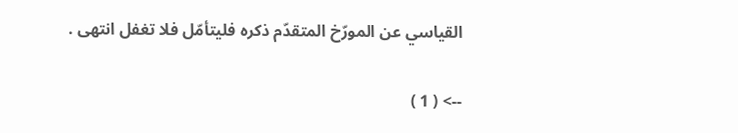القياسي عن المورّخ المتقدّم ذكره فليتأمّل فلا تغفل انتهى .

--> ( 1 )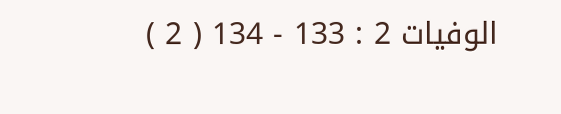الوفيات 2 : 133 - 134 ( 2 )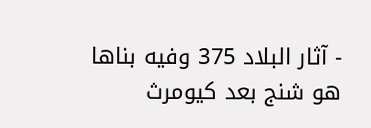- آثار البلاد 375 وفيه بناها هو شنج بعد كيومرث